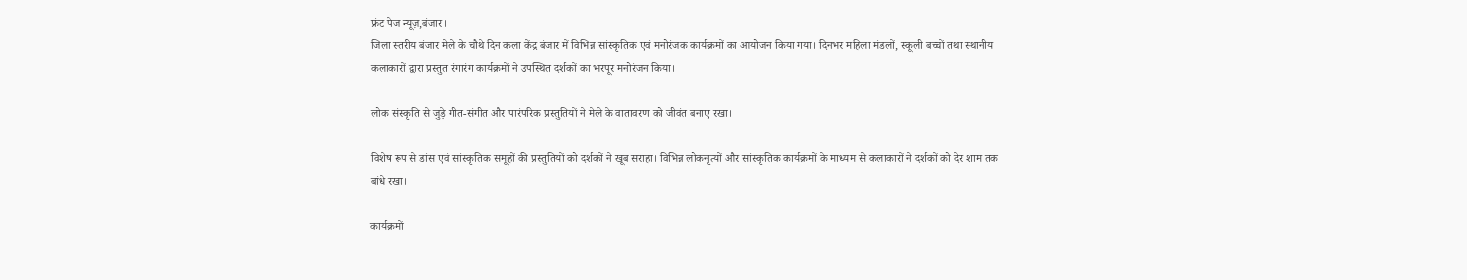फ्रंट पेज न्यूज़,बंजार।
जिला स्तरीय बंजार मेले के चौथे दिन कला केंद्र बंजार में विभिन्न सांस्कृतिक एवं मनोरंजक कार्यक्रमों का आयोजन किया गया। दिनभर महिला मंडलों, स्कूली बच्चों तथा स्थानीय कलाकारों द्वारा प्रस्तुत रंगारंग कार्यक्रमों ने उपस्थित दर्शकों का भरपूर मनोरंजन किया।

लोक संस्कृति से जुड़े गीत-संगीत और पारंपरिक प्रस्तुतियों ने मेले के वातावरण को जीवंत बनाए रखा।

विशेष रूप से डांस एवं सांस्कृतिक समूहों की प्रस्तुतियों को दर्शकों ने खूब सराहा। विभिन्न लोकनृत्यों और सांस्कृतिक कार्यक्रमों के माध्यम से कलाकारों ने दर्शकों को देर शाम तक बांधे रखा।

कार्यक्रमों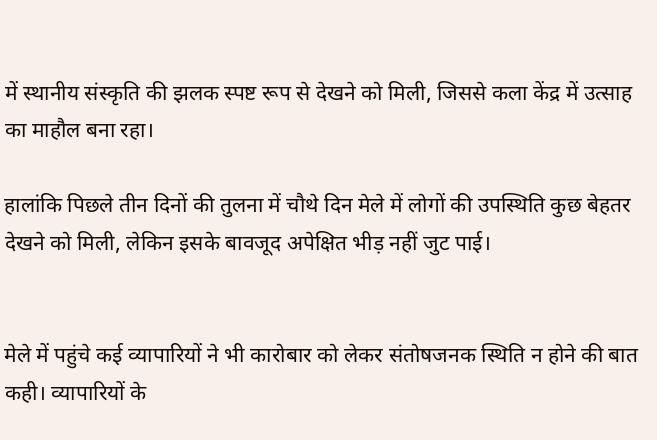में स्थानीय संस्कृति की झलक स्पष्ट रूप से देखने को मिली, जिससे कला केंद्र में उत्साह का माहौल बना रहा।

हालांकि पिछले तीन दिनों की तुलना में चौथे दिन मेले में लोगों की उपस्थिति कुछ बेहतर देखने को मिली, लेकिन इसके बावजूद अपेक्षित भीड़ नहीं जुट पाई।


मेले में पहुंचे कई व्यापारियों ने भी कारोबार को लेकर संतोषजनक स्थिति न होने की बात कही। व्यापारियों के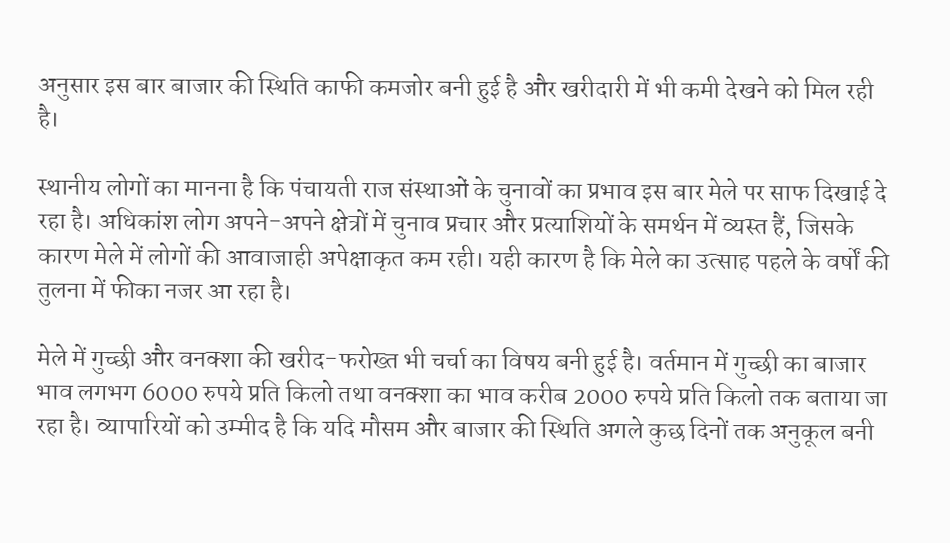अनुसार इस बार बाजार की स्थिति काफी कमजोर बनी हुई है और खरीदारी में भी कमी देखने को मिल रही है।

स्थानीय लोगों का मानना है कि पंचायती राज संस्थाओं के चुनावों का प्रभाव इस बार मेले पर साफ दिखाई दे रहा है। अधिकांश लोग अपने-अपने क्षेत्रों में चुनाव प्रचार और प्रत्याशियों के समर्थन में व्यस्त हैं, जिसके कारण मेले में लोगों की आवाजाही अपेक्षाकृत कम रही। यही कारण है कि मेले का उत्साह पहले के वर्षों की तुलना में फीका नजर आ रहा है।

मेले में गुच्छी और वनक्शा की खरीद-फरोख्त भी चर्चा का विषय बनी हुई है। वर्तमान में गुच्छी का बाजार भाव लगभग 6000 रुपये प्रति किलो तथा वनक्शा का भाव करीब 2000 रुपये प्रति किलो तक बताया जा रहा है। व्यापारियों को उम्मीद है कि यदि मौसम और बाजार की स्थिति अगले कुछ दिनों तक अनुकूल बनी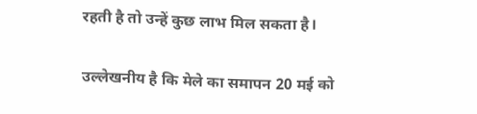रहती है तो उन्हें कुछ लाभ मिल सकता है।

उल्लेखनीय है कि मेले का समापन 20 मई को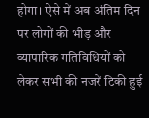होगा। ऐसे में अब अंतिम दिन पर लोगों की भीड़ और व्यापारिक गतिविधियों को लेकर सभी की नजरें टिकी हुई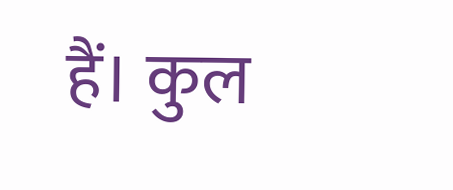हैं। कुल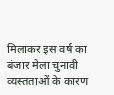मिलाकर इस वर्ष का बंजार मेला चुनावी व्यस्तताओं के कारण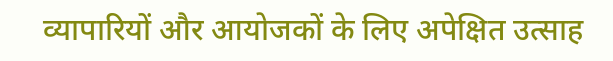व्यापारियों और आयोजकों के लिए अपेक्षित उत्साह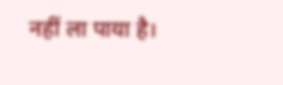नहीं ला पाया है।